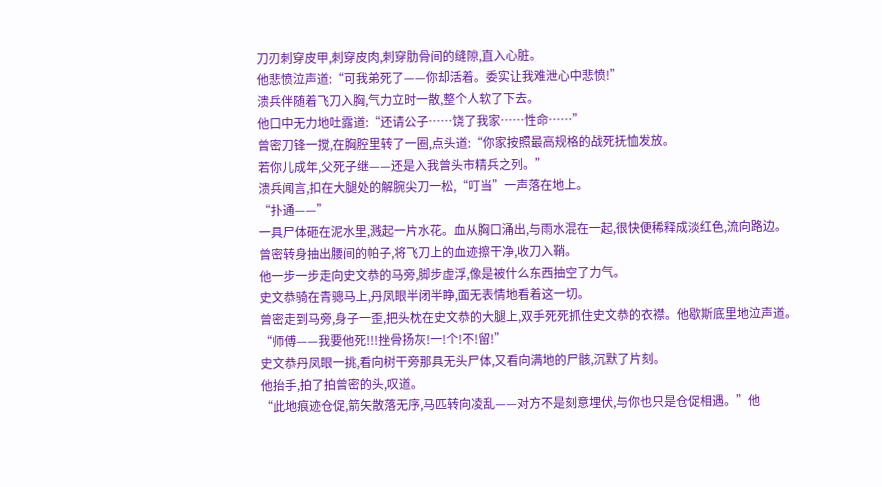刀刃刺穿皮甲,刺穿皮肉,刺穿肋骨间的缝隙,直入心脏。
他悲愤泣声道:“可我弟死了——你却活着。委实让我难泄心中悲愤!”
溃兵伴随着飞刀入胸,气力立时一散,整个人软了下去。
他口中无力地吐露道:“还请公子……饶了我家……性命……”
曾密刀锋一搅,在胸腔里转了一圈,点头道:“你家按照最高规格的战死抚恤发放。
若你儿成年,父死子继——还是入我曾头市精兵之列。”
溃兵闻言,扣在大腿处的解腕尖刀一松,“叮当”一声落在地上。
“扑通——”
一具尸体砸在泥水里,溅起一片水花。血从胸口涌出,与雨水混在一起,很快便稀释成淡红色,流向路边。
曾密转身抽出腰间的帕子,将飞刀上的血迹擦干净,收刀入鞘。
他一步一步走向史文恭的马旁,脚步虚浮,像是被什么东西抽空了力气。
史文恭骑在青骢马上,丹凤眼半闭半睁,面无表情地看着这一切。
曾密走到马旁,身子一歪,把头枕在史文恭的大腿上,双手死死抓住史文恭的衣襟。他歇斯底里地泣声道。
“师傅——我要他死!!!挫骨扬灰!一!个!不!留!”
史文恭丹凤眼一挑,看向树干旁那具无头尸体,又看向满地的尸骸,沉默了片刻。
他抬手,拍了拍曾密的头,叹道。
“此地痕迹仓促,箭矢散落无序,马匹转向凌乱——对方不是刻意埋伏,与你也只是仓促相遇。”他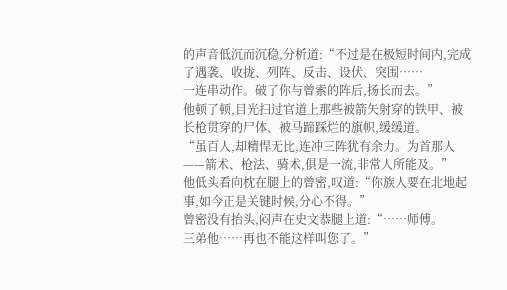的声音低沉而沉稳,分析道:“不过是在极短时间内,完成了遇袭、收拢、列阵、反击、设伏、突围……
一连串动作。破了你与曾索的阵后,扬长而去。”
他顿了顿,目光扫过官道上那些被箭矢射穿的铁甲、被长枪贯穿的尸体、被马蹄踩烂的旗帜,缓缓道。
“虽百人,却精悍无比,连冲三阵犹有余力。为首那人——箭术、枪法、骑术,俱是一流,非常人所能及。”
他低头看向枕在腿上的曾密,叹道:“你族人要在北地起事,如今正是关键时候,分心不得。”
曾密没有抬头,闷声在史文恭腿上道:“……师傅。
三弟他……再也不能这样叫您了。”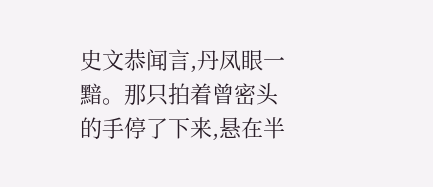史文恭闻言,丹凤眼一黯。那只拍着曾密头的手停了下来,悬在半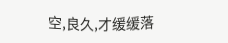空,良久,才缓缓落